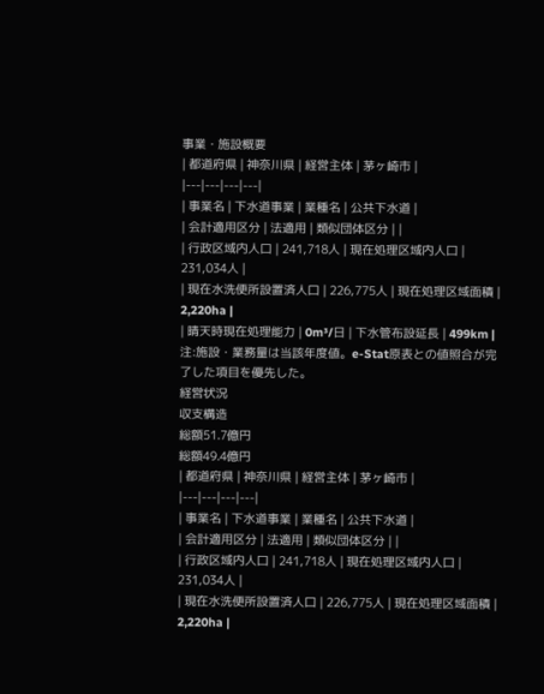事業・施設概要
| 都道府県 | 神奈川県 | 経営主体 | 茅ヶ崎市 |
|---|---|---|---|
| 事業名 | 下水道事業 | 業種名 | 公共下水道 |
| 会計適用区分 | 法適用 | 類似団体区分 | |
| 行政区域内人口 | 241,718人 | 現在処理区域内人口 | 231,034人 |
| 現在水洗便所設置済人口 | 226,775人 | 現在処理区域面積 | 2,220ha |
| 晴天時現在処理能力 | 0m³/日 | 下水管布設延長 | 499km |
注:施設・業務量は当該年度値。e-Stat原表との値照合が完了した項目を優先した。
経営状況
収支構造
総額51.7億円
総額49.4億円
| 都道府県 | 神奈川県 | 経営主体 | 茅ヶ崎市 |
|---|---|---|---|
| 事業名 | 下水道事業 | 業種名 | 公共下水道 |
| 会計適用区分 | 法適用 | 類似団体区分 | |
| 行政区域内人口 | 241,718人 | 現在処理区域内人口 | 231,034人 |
| 現在水洗便所設置済人口 | 226,775人 | 現在処理区域面積 | 2,220ha |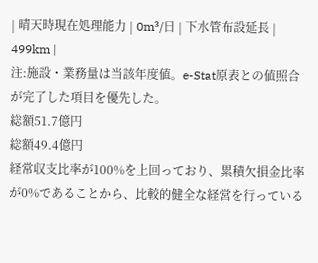| 晴天時現在処理能力 | 0m³/日 | 下水管布設延長 | 499km |
注:施設・業務量は当該年度値。e-Stat原表との値照合が完了した項目を優先した。
総額51.7億円
総額49.4億円
経常収支比率が100%を上回っており、累積欠損金比率が0%であることから、比較的健全な経営を行っている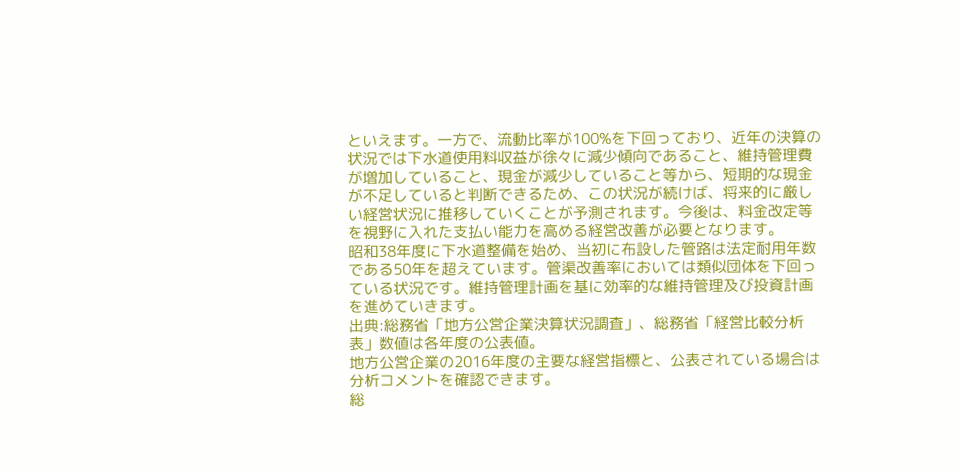といえます。一方で、流動比率が100%を下回っており、近年の決算の状況では下水道使用料収益が徐々に減少傾向であること、維持管理費が増加していること、現金が減少していること等から、短期的な現金が不足していると判断できるため、この状況が続けば、将来的に厳しい経営状況に推移していくことが予測されます。今後は、料金改定等を視野に入れた支払い能力を高める経営改善が必要となります。
昭和38年度に下水道整備を始め、当初に布設した管路は法定耐用年数である50年を超えています。管渠改善率においては類似団体を下回っている状況です。維持管理計画を基に効率的な維持管理及び投資計画を進めていきます。
出典:総務省「地方公営企業決算状況調査」、総務省「経営比較分析表」数値は各年度の公表値。
地方公営企業の2016年度の主要な経営指標と、公表されている場合は分析コメントを確認できます。
総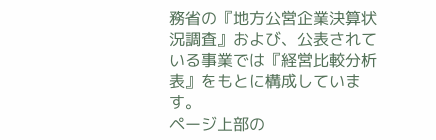務省の『地方公営企業決算状況調査』および、公表されている事業では『経営比較分析表』をもとに構成しています。
ページ上部の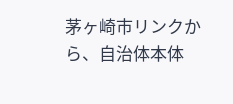茅ヶ崎市リンクから、自治体本体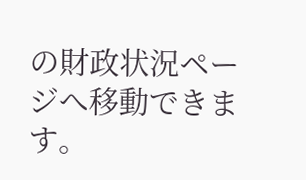の財政状況ページへ移動できます。